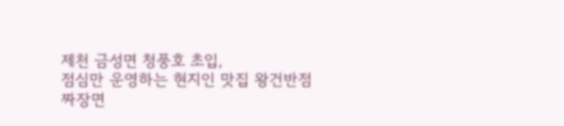제천 금성면 청풍호 초입,
점심만 운영하는 현지인 맛집 왕건반점
짜장면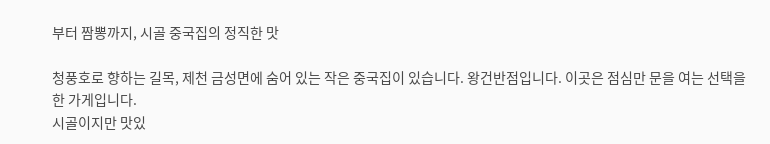부터 짬뽕까지, 시골 중국집의 정직한 맛

청풍호로 향하는 길목, 제천 금성면에 숨어 있는 작은 중국집이 있습니다. 왕건반점입니다. 이곳은 점심만 문을 여는 선택을 한 가게입니다.
시골이지만 맛있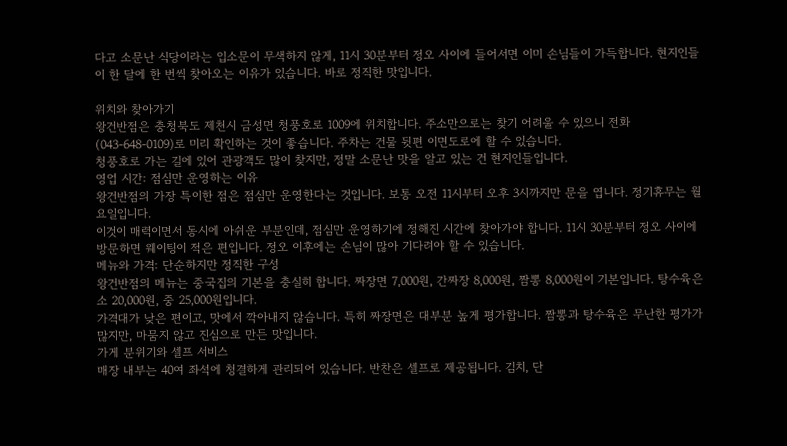다고 소문난 식당이라는 입소문이 무색하지 않게, 11시 30분부터 정오 사이에 들어서면 이미 손님들이 가득합니다. 현지인들이 한 달에 한 번씩 찾아오는 이유가 있습니다. 바로 정직한 맛입니다.

위치와 찾아가기
왕건반점은 충청북도 제천시 금성면 청풍호로 1009에 위치합니다. 주소만으로는 찾기 어려울 수 있으니 전화(043-648-0109)로 미리 확인하는 것이 좋습니다. 주차는 건물 뒷편 이면도로에 할 수 있습니다.
청풍호로 가는 길에 있어 관광객도 많이 찾지만, 정말 소문난 맛을 알고 있는 건 현지인들입니다.
영업 시간: 점심만 운영하는 이유
왕건반점의 가장 특이한 점은 점심만 운영한다는 것입니다. 보통 오전 11시부터 오후 3시까지만 문을 엽니다. 정기휴무는 월요일입니다.
이것이 매력이면서 동시에 아쉬운 부분인데, 점심만 운영하기에 정해진 시간에 찾아가야 합니다. 11시 30분부터 정오 사이에 방문하면 웨이팅이 적은 편입니다. 정오 이후에는 손님이 많아 기다려야 할 수 있습니다.
메뉴와 가격: 단순하지만 정직한 구성
왕건반점의 메뉴는 중국집의 기본을 충실히 합니다. 짜장면 7,000원, 간짜장 8,000원, 짬뽕 8,000원이 기본입니다. 탕수육은 소 20,000원, 중 25,000원입니다.
가격대가 낮은 편이고, 맛에서 깍아내지 않습니다. 특히 짜장면은 대부분 높게 평가합니다. 짬뽕과 탕수육은 무난한 평가가 많지만, 마뭄지 않고 진심으로 만든 맛입니다.
가게 분위기와 셀프 서비스
매장 내부는 40여 좌석에 청결하게 관리되어 있습니다. 반찬은 셀프로 제공됩니다. 김치, 단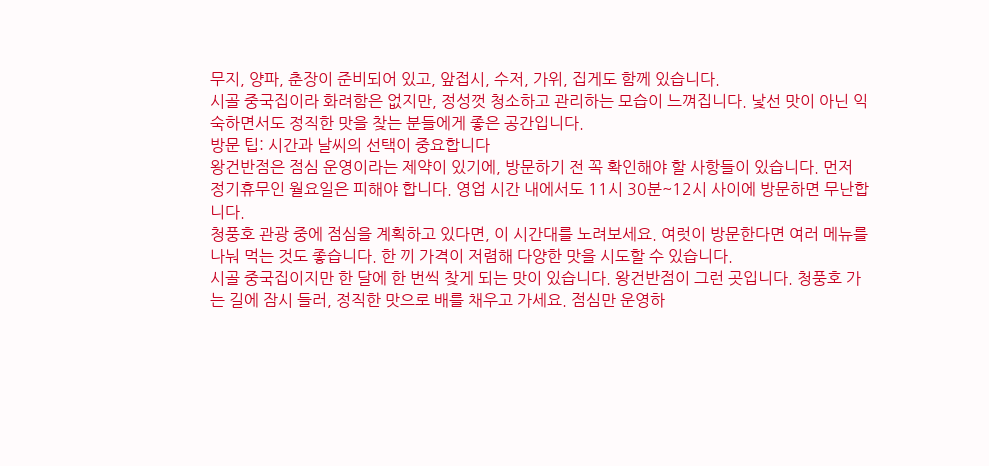무지, 양파, 춘장이 준비되어 있고, 앞접시, 수저, 가위, 집게도 함께 있습니다.
시골 중국집이라 화려함은 없지만, 정성껏 청소하고 관리하는 모습이 느껴집니다. 낯선 맛이 아닌 익숙하면서도 정직한 맛을 찾는 분들에게 좋은 공간입니다.
방문 팁: 시간과 날씨의 선택이 중요합니다
왕건반점은 점심 운영이라는 제약이 있기에, 방문하기 전 꼭 확인해야 할 사항들이 있습니다. 먼저 정기휴무인 월요일은 피해야 합니다. 영업 시간 내에서도 11시 30분~12시 사이에 방문하면 무난합니다.
청풍호 관광 중에 점심을 계획하고 있다면, 이 시간대를 노려보세요. 여럿이 방문한다면 여러 메뉴를 나눠 먹는 것도 좋습니다. 한 끼 가격이 저렴해 다양한 맛을 시도할 수 있습니다.
시골 중국집이지만 한 달에 한 번씩 찾게 되는 맛이 있습니다. 왕건반점이 그런 곳입니다. 청풍호 가는 길에 잠시 들러, 정직한 맛으로 배를 채우고 가세요. 점심만 운영하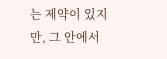는 제약이 있지만, 그 안에서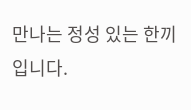만나는 정성 있는 한끼입니다.